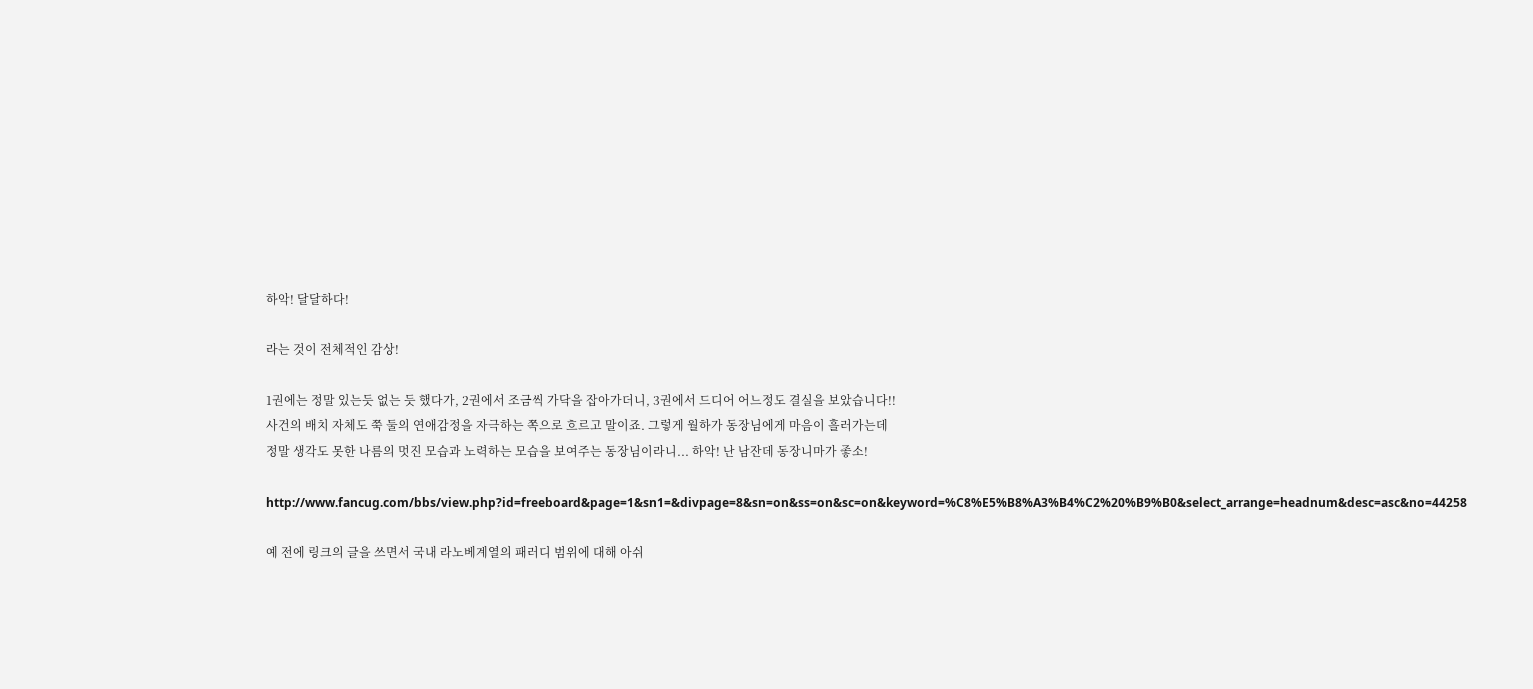하악! 달달하다!

라는 것이 전체적인 감상!

1권에는 정말 있는듯 없는 듯 했다가, 2권에서 조금씩 가닥을 잡아가더니, 3권에서 드디어 어느정도 결실을 보았습니다!!
사건의 배치 자체도 쭉 둘의 연애감정을 자극하는 쪽으로 흐르고 말이죠. 그렇게 월하가 동장님에게 마음이 흘러가는데
정말 생각도 못한 나름의 멋진 모습과 노력하는 모습을 보여주는 동장님이라니... 하악! 난 남잔데 동장니마가 좋소!

http://www.fancug.com/bbs/view.php?id=freeboard&page=1&sn1=&divpage=8&sn=on&ss=on&sc=on&keyword=%C8%E5%B8%A3%B4%C2%20%B9%B0&select_arrange=headnum&desc=asc&no=44258

예 전에 링크의 글을 쓰면서 국내 라노베계열의 패러디 범위에 대해 아쉬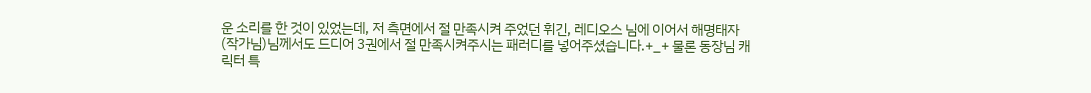운 소리를 한 것이 있었는데, 저 측면에서 절 만족시켜 주었던 휘긴, 레디오스 님에 이어서 해명태자(작가님)님께서도 드디어 3권에서 절 만족시켜주시는 패러디를 넣어주셨습니다.+_+ 물론 동장님 캐릭터 특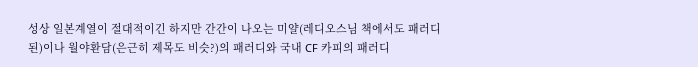성상 일본계열이 절대적이긴 하지만 간간이 나오는 미얄(레디오스님 책에서도 패러디된)이나 월야환담(은근히 제목도 비슷?)의 패러디와 국내 CF 카피의 패러디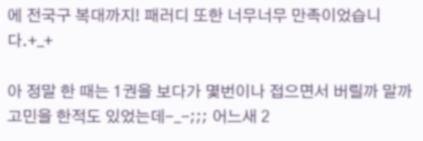에 전국구 복대까지! 패러디 또한 너무너무 만족이었습니다.+_+

아 정말 한 때는 1권을 보다가 몇번이나 접으면서 버릴까 말까 고민을 한적도 있었는데-_-;;; 어느새 2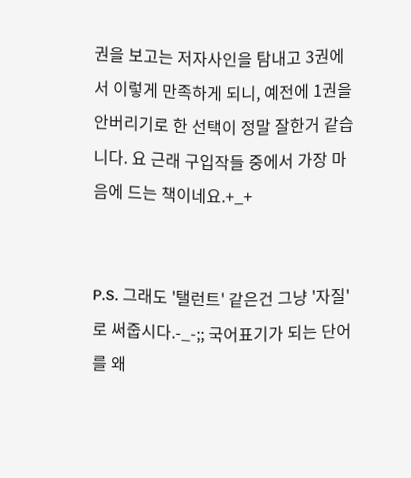권을 보고는 저자사인을 탐내고 3권에서 이렇게 만족하게 되니, 예전에 1권을 안버리기로 한 선택이 정말 잘한거 같습니다. 요 근래 구입작들 중에서 가장 마음에 드는 책이네요.+_+


P.S. 그래도 '탤런트' 같은건 그냥 '자질'로 써줍시다.-_-;; 국어표기가 되는 단어를 왜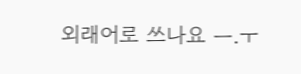외래어로 쓰나요 ㅡ.ㅜ